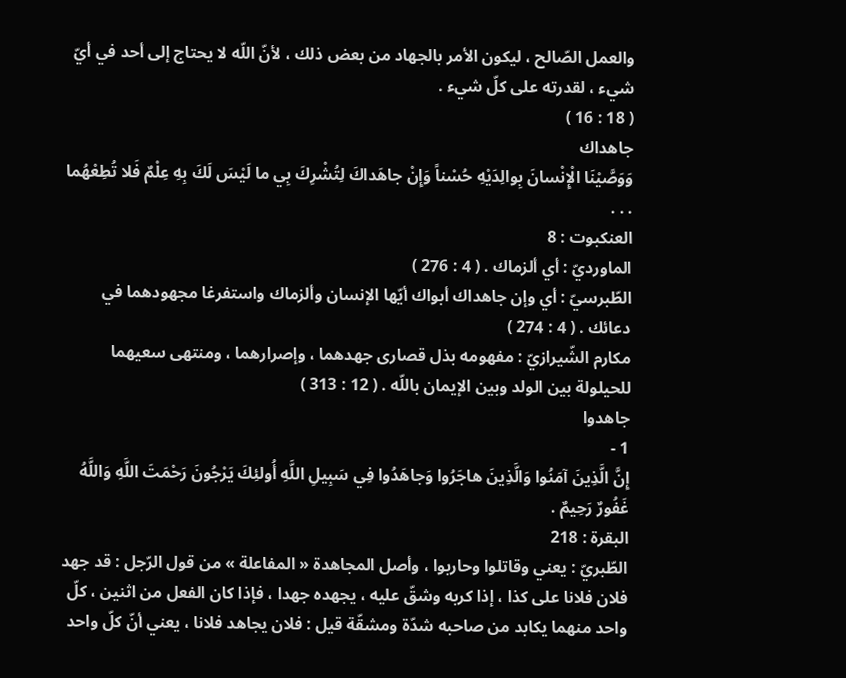والعمل الصّالح ، ليكون الأمر بالجهاد من بعض ذلك ، لأنّ اللّه لا يحتاج إلى أحد في أيّ شيء ، لقدرته على كلّ شيء .
( 18 : 16 )
جاهداك
وَوَصَّيْنَا الْإِنْسانَ بِوالِدَيْهِ حُسْناً وَإِنْ جاهَداكَ لِتُشْرِكَ بِي ما لَيْسَ لَكَ بِهِ عِلْمٌ فَلا تُطِعْهُما . . .
العنكبوت : 8
الماورديّ : أي ألزماك . ( 4 : 276 )
الطّبرسيّ : أي وإن جاهداك أبواك أيّها الإنسان وألزماك واستفرغا مجهودهما في دعائك . ( 4 : 274 )
مكارم الشّيرازيّ : مفهومه بذل قصارى جهدهما ، وإصرارهما ، ومنتهى سعيهما للحيلولة بين الولد وبين الإيمان باللّه . ( 12 : 313 )
جاهدوا
1 -
إِنَّ الَّذِينَ آمَنُوا وَالَّذِينَ هاجَرُوا وَجاهَدُوا فِي سَبِيلِ اللَّهِ أُولئِكَ يَرْجُونَ رَحْمَتَ اللَّهِ وَاللَّهُ غَفُورٌ رَحِيمٌ .
البقرة : 218
الطّبريّ : يعني وقاتلوا وحاربوا ، وأصل المجاهدة « المفاعلة » من قول الرّجل : قد جهد فلان فلانا على كذا ، إذا كربه وشقّ عليه ، يجهده جهدا ، فإذا كان الفعل من اثنين ، كلّ واحد منهما يكابد من صاحبه شدّة ومشقّة قيل : فلان يجاهد فلانا ، يعني أنّ كلّ واحد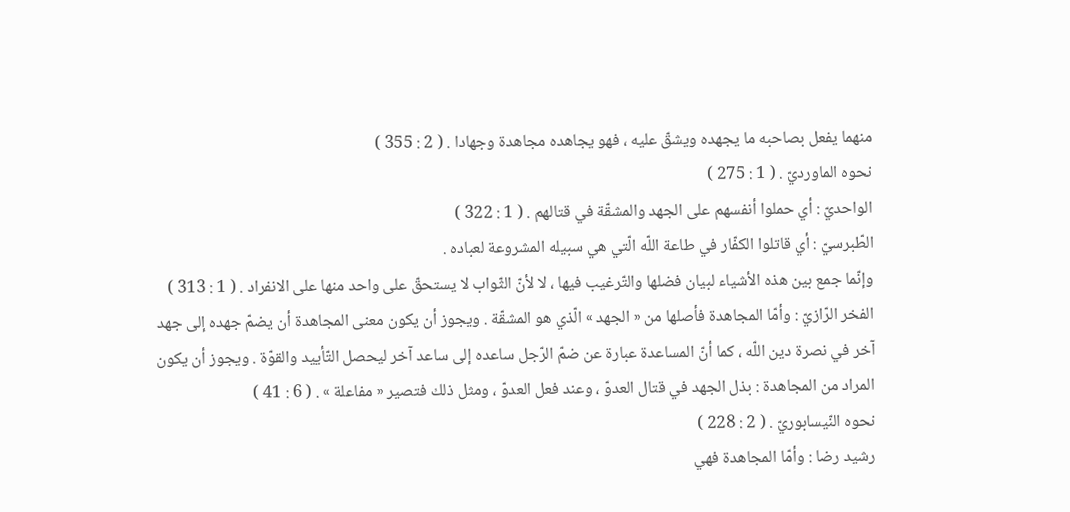منهما يفعل بصاحبه ما يجهده ويشقّ عليه ، فهو يجاهده مجاهدة وجهادا . ( 2 : 355 )
نحوه الماورديّ . ( 1 : 275 )
الواحديّ : أي حملوا أنفسهم على الجهد والمشقّة في قتالهم . ( 1 : 322 )
الطّبرسيّ : أي قاتلوا الكفّار في طاعة اللّه الّتي هي سبيله المشروعة لعباده .
وإنّما جمع بين هذه الأشياء لبيان فضلها والتّرغيب فيها ، لا لأنّ الثّواب لا يستحقّ على واحد منها على الانفراد . ( 1 : 313 )
الفخر الرّازيّ : وأمّا المجاهدة فأصلها من « الجهد » الّذي هو المشقّة . ويجوز أن يكون معنى المجاهدة أن يضمّ جهده إلى جهد آخر في نصرة دين اللّه ، كما أنّ المساعدة عبارة عن ضمّ الرّجل ساعده إلى ساعد آخر ليحصل التّأييد والقوّة . ويجوز أن يكون المراد من المجاهدة : بذل الجهد في قتال العدوّ ، وعند فعل العدوّ ، ومثل ذلك فتصير « مفاعلة » . ( 6 : 41 )
نحوه النّيسابوريّ . ( 2 : 228 )
رشيد رضا : وأمّا المجاهدة فهي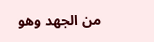من الجهد وهو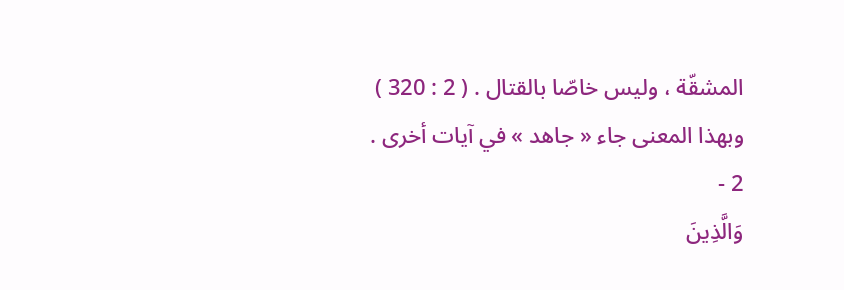المشقّة ، وليس خاصّا بالقتال . ( 2 : 320 )
وبهذا المعنى جاء « جاهد » في آيات أخرى .
2 -
وَالَّذِينَ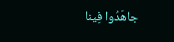جاهَدُوا فِينا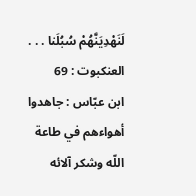لَنَهْدِيَنَّهُمْ سُبُلَنا . . .
العنكبوت : 69
ابن عبّاس : جاهدوا أهواءهم في طاعة اللّه وشكر آلائه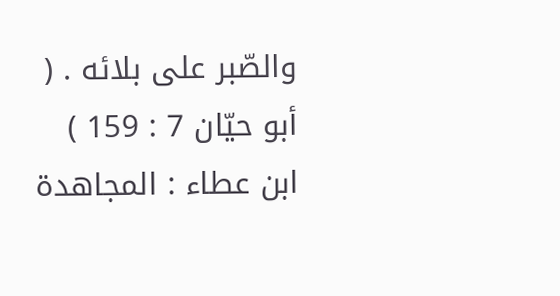والصّبر على بلائه . ( أبو حيّان 7 : 159 )
ابن عطاء : المجاهدة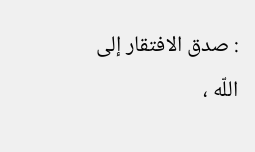: صدق الافتقار إلى اللّه ،